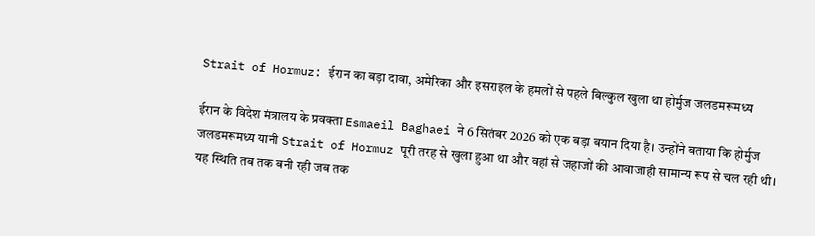Strait of Hormuz: ईरान का बड़ा दावा, अमेरिका और इसराइल के हमलों से पहले बिल्कुल खुला था होर्मुज जलडमरूमध्य

ईरान के विदेश मंत्रालय के प्रवक्ता Esmaeil Baghaei ने 6 सितंबर 2026 को एक बड़ा बयान दिया है। उन्होंने बताया कि होर्मुज जलडमरूमध्य यानी Strait of Hormuz पूरी तरह से खुला हुआ था और वहां से जहाजों की आवाजाही सामान्य रूप से चल रही थी। यह स्थिति तब तक बनी रही जब तक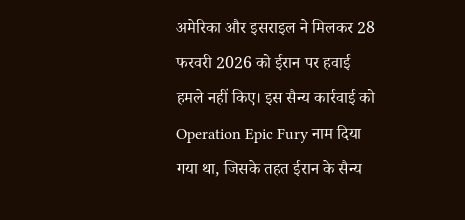अमेरिका और इसराइल ने मिलकर 28 फरवरी 2026 को ईरान पर हवाई हमले नहीं किए। इस सैन्य कार्रवाई को Operation Epic Fury नाम दिया गया था, जिसके तहत ईरान के सैन्य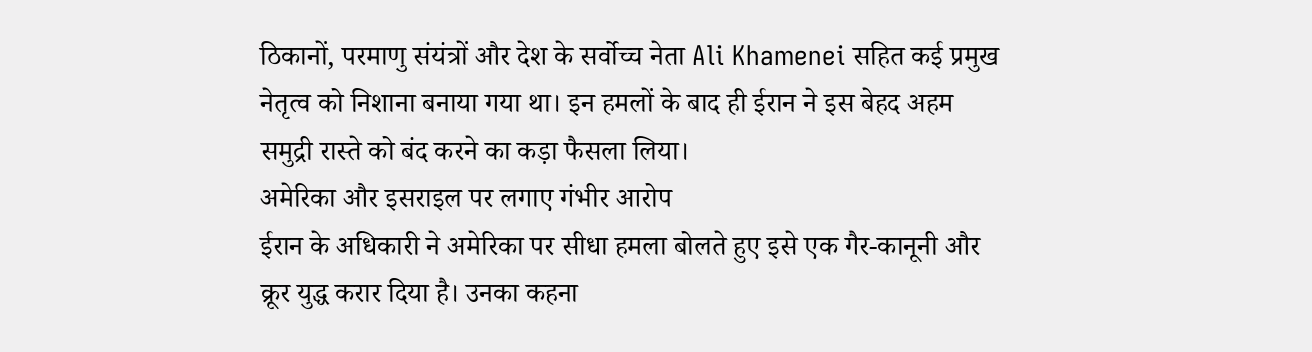ठिकानों, परमाणु संयंत्रों और देश के सर्वोच्च नेता Ali Khamenei सहित कई प्रमुख नेतृत्व को निशाना बनाया गया था। इन हमलों के बाद ही ईरान ने इस बेहद अहम समुद्री रास्ते को बंद करने का कड़ा फैसला लिया।
अमेरिका और इसराइल पर लगाए गंभीर आरोप
ईरान के अधिकारी ने अमेरिका पर सीधा हमला बोलते हुए इसे एक गैर-कानूनी और क्रूर युद्ध करार दिया है। उनका कहना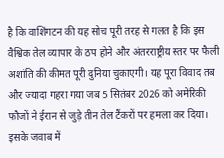है कि वाशिंगटन की यह सोच पूरी तरह से गलत है कि इस वैश्विक तेल व्यापार के ठप होने और अंतरराष्ट्रीय स्तर पर फैली अशांति की कीमत पूरी दुनिया चुकाएगी। यह पूरा विवाद तब और ज्यादा गहरा गया जब 5 सितंबर 2026 को अमेरिकी फौजों ने ईरान से जुड़े तीन तेल टैंकरों पर हमला कर दिया। इसके जवाब में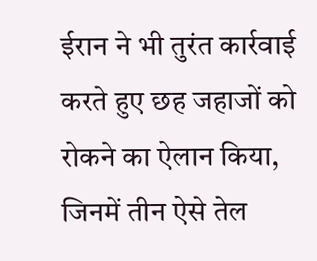ईरान ने भी तुरंत कार्रवाई करते हुए छह जहाजों को रोकने का ऐलान किया, जिनमें तीन ऐसे तेल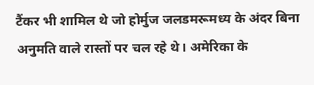टैंकर भी शामिल थे जो होर्मुज जलडमरूमध्य के अंदर बिना अनुमति वाले रास्तों पर चल रहे थे। अमेरिका के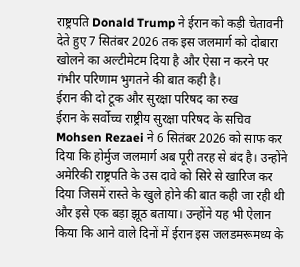राष्ट्रपति Donald Trump ने ईरान को कड़ी चेतावनी देते हुए 7 सितंबर 2026 तक इस जलमार्ग को दोबारा खोलने का अल्टीमेटम दिया है और ऐसा न करने पर गंभीर परिणाम भुगतने की बात कही है।
ईरान की दो टूक और सुरक्षा परिषद का रुख
ईरान के सर्वोच्च राष्ट्रीय सुरक्षा परिषद के सचिव Mohsen Rezaei ने 6 सितंबर 2026 को साफ कर दिया कि होर्मुज जलमार्ग अब पूरी तरह से बंद है। उन्होंने अमेरिकी राष्ट्रपति के उस दावे को सिरे से खारिज कर दिया जिसमें रास्ते के खुले होने की बात कही जा रही थी और इसे एक बड़ा झूठ बताया। उन्होंने यह भी ऐलान किया कि आने वाले दिनों में ईरान इस जलडमरूमध्य के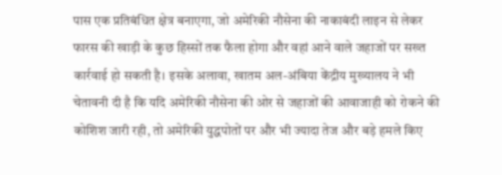पास एक प्रतिबंधित क्षेत्र बनाएगा, जो अमेरिकी नौसेना की नाकाबंदी लाइन से लेकर फारस की खाड़ी के कुछ हिस्सों तक फैला होगा और वहां आने वाले जहाजों पर सख्त कार्रवाई हो सकती है। इसके अलावा, खातम अल-अंबिया केंद्रीय मुख्यालय ने भी चेतावनी दी है कि यदि अमेरिकी नौसेना की ओर से जहाजों की आवाजाही को रोकने की कोशिश जारी रही, तो अमेरिकी युद्धपोतों पर और भी ज्यादा तेज और बड़े हमले किए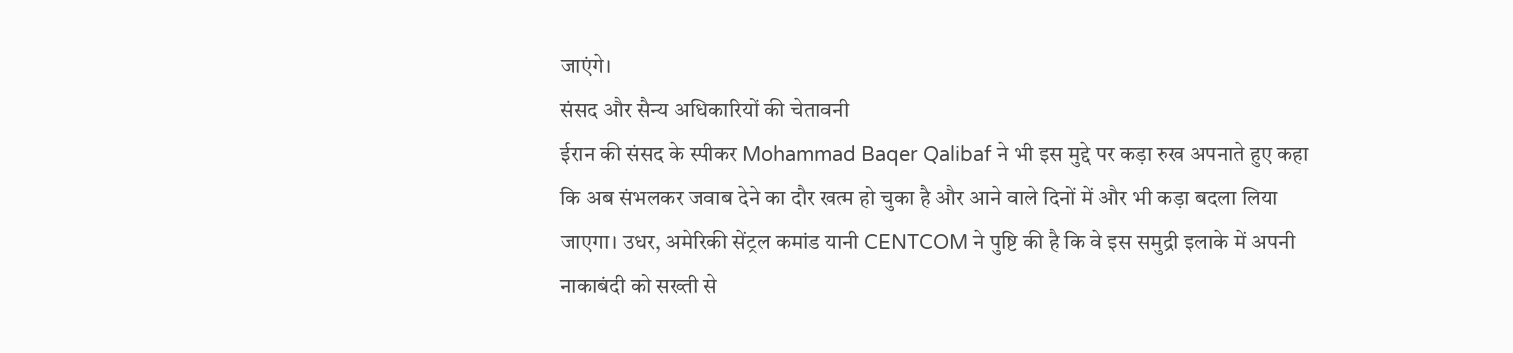जाएंगे।
संसद और सैन्य अधिकारियों की चेतावनी
ईरान की संसद के स्पीकर Mohammad Baqer Qalibaf ने भी इस मुद्दे पर कड़ा रुख अपनाते हुए कहा कि अब संभलकर जवाब देने का दौर खत्म हो चुका है और आने वाले दिनों में और भी कड़ा बदला लिया जाएगा। उधर, अमेरिकी सेंट्रल कमांड यानी CENTCOM ने पुष्टि की है कि वे इस समुद्री इलाके में अपनी नाकाबंदी को सख्ती से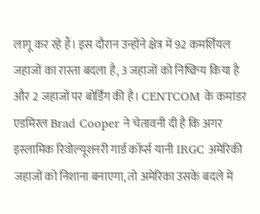लागू कर रहे हैं। इस दौरान उन्होंने क्षेत्र में 92 कमर्शियल जहाजों का रास्ता बदला है, 3 जहाजों को निष्क्रिय किया है और 2 जहाजों पर बोर्डिंग की है। CENTCOM के कमांडर एडमिरल Brad Cooper ने चेतावनी दी है कि अगर इस्लामिक रिवोल्यूशनरी गार्ड कॉर्प्स यानी IRGC अमेरिकी जहाजों को निशाना बनाएगा, तो अमेरिका उसके बदले में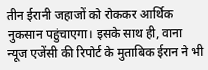तीन ईरानी जहाजों को रोककर आर्थिक नुकसान पहुंचाएगा। इसके साथ ही, वाना न्यूज एजेंसी की रिपोर्ट के मुताबिक ईरान ने भी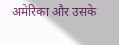अमेरिका और उसके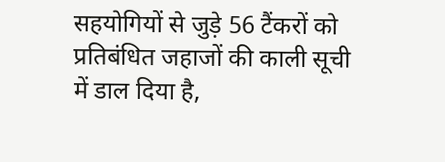सहयोगियों से जुड़े 56 टैंकरों को प्रतिबंधित जहाजों की काली सूची में डाल दिया है,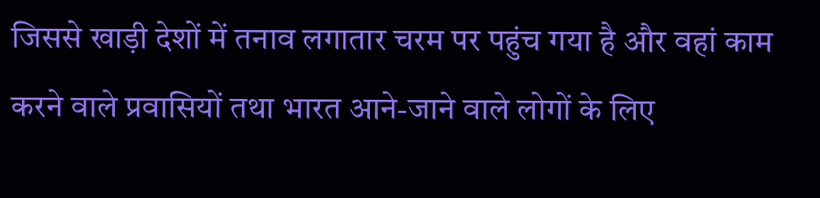जिससे खाड़ी देशों में तनाव लगातार चरम पर पहुंच गया है और वहां काम करने वाले प्रवासियों तथा भारत आने-जाने वाले लोगों के लिए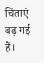चिंताएं बढ़ गई हैं।